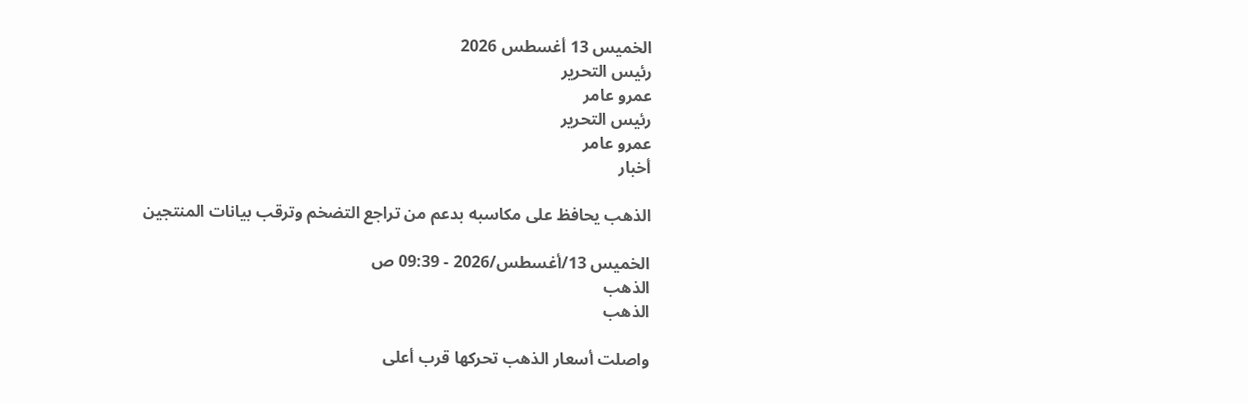الخميس 13 أغسطس 2026
رئيس التحرير
عمرو عامر
رئيس التحرير
عمرو عامر
أخبار

الذهب يحافظ على مكاسبه بدعم من تراجع التضخم وترقب بيانات المنتجين

الخميس 13/أغسطس/2026 - 09:39 ص
الذهب
الذهب

واصلت أسعار الذهب تحركها قرب أعلى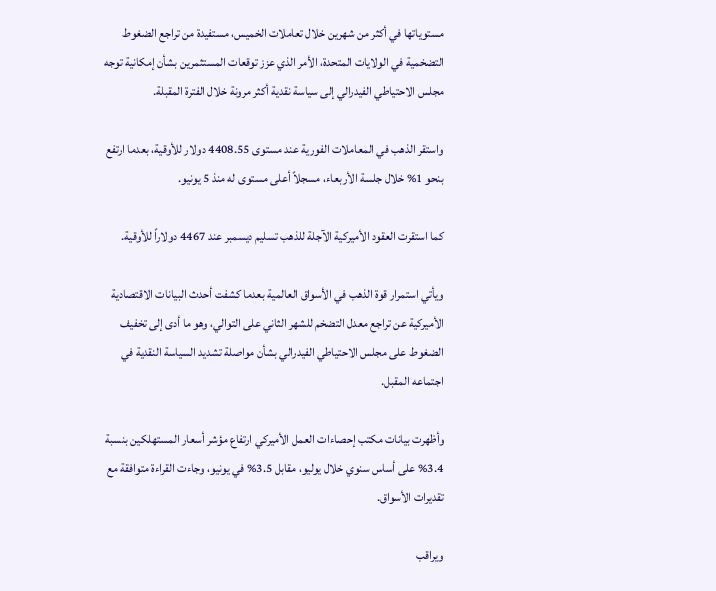مستوياتها في أكثر من شهرين خلال تعاملات الخميس، مستفيدة من تراجع الضغوط التضخمية في الولايات المتحدة، الأمر الذي عزز توقعات المستثمرين بشأن إمكانية توجه مجلس الاحتياطي الفيدرالي إلى سياسة نقدية أكثر مرونة خلال الفترة المقبلة.

واستقر الذهب في المعاملات الفورية عند مستوى 4408.55 دولار للأوقية، بعدما ارتفع بنحو 1% خلال جلسة الأربعاء، مسجلاً أعلى مستوى له منذ 5 يونيو.

كما استقرت العقود الأميركية الآجلة للذهب تسليم ديسمبر عند 4467 دولاراً للأوقية.

ويأتي استمرار قوة الذهب في الأسواق العالمية بعدما كشفت أحدث البيانات الاقتصادية الأميركية عن تراجع معدل التضخم للشهر الثاني على التوالي، وهو ما أدى إلى تخفيف الضغوط على مجلس الاحتياطي الفيدرالي بشأن مواصلة تشديد السياسة النقدية في اجتماعه المقبل.

وأظهرت بيانات مكتب إحصاءات العمل الأميركي ارتفاع مؤشر أسعار المستهلكين بنسبة 3.4% على أساس سنوي خلال يوليو، مقابل 3.5% في يونيو، وجاءت القراءة متوافقة مع تقديرات الأسواق.

ويراقب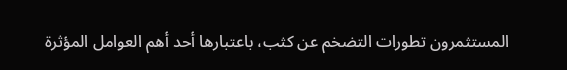المستثمرون تطورات التضخم عن كثب، باعتبارها أحد أهم العوامل المؤثرة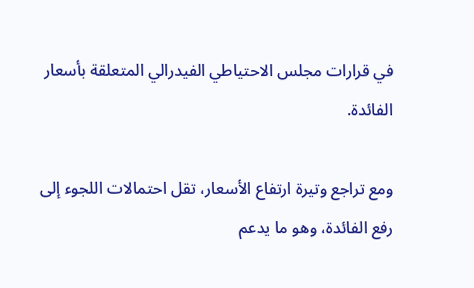في قرارات مجلس الاحتياطي الفيدرالي المتعلقة بأسعار الفائدة.

ومع تراجع وتيرة ارتفاع الأسعار، تقل احتمالات اللجوء إلى رفع الفائدة، وهو ما يدعم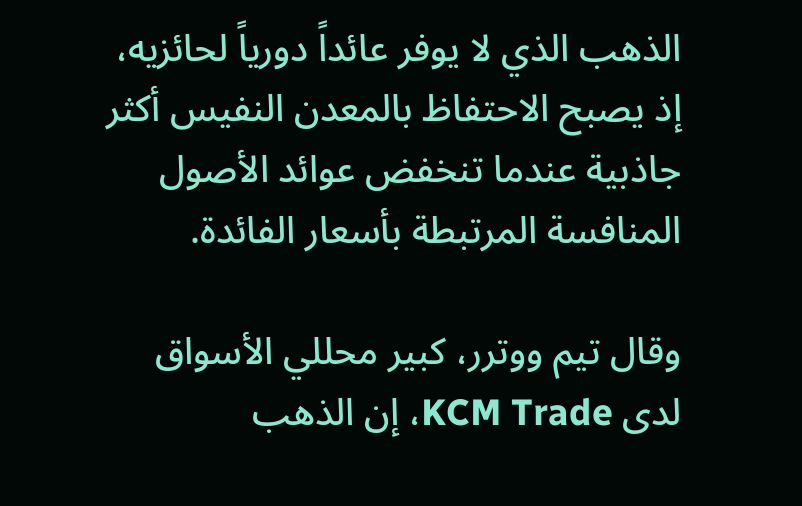الذهب الذي لا يوفر عائداً دورياً لحائزيه، إذ يصبح الاحتفاظ بالمعدن النفيس أكثر جاذبية عندما تنخفض عوائد الأصول المنافسة المرتبطة بأسعار الفائدة.

وقال تيم ووترر، كبير محللي الأسواق لدى KCM Trade، إن الذهب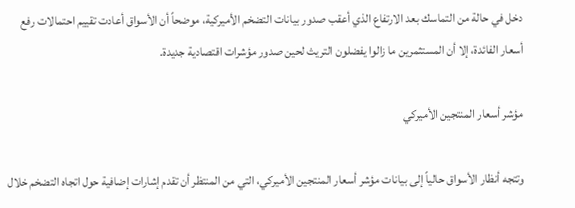دخل في حالة من التماسك بعد الارتفاع الذي أعقب صدور بيانات التضخم الأميركية، موضحاً أن الأسواق أعادت تقييم احتمالات رفع أسعار الفائدة، إلا أن المستثمرين ما زالوا يفضلون التريث لحين صدور مؤشرات اقتصادية جديدة.

مؤشر أسعار المنتجين الأميركي

وتتجه أنظار الأسواق حالياً إلى بيانات مؤشر أسعار المنتجين الأميركي، التي من المنتظر أن تقدم إشارات إضافية حول اتجاه التضخم خلال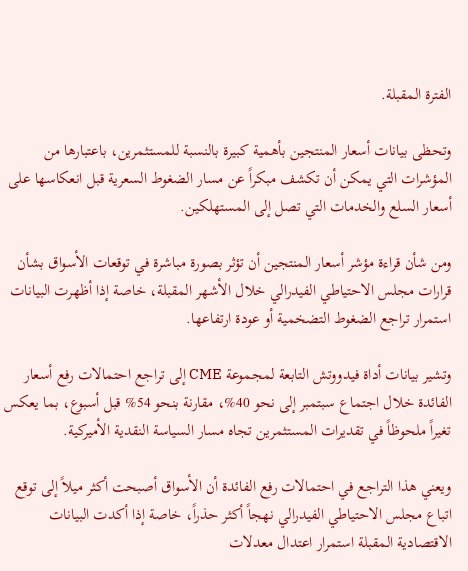الفترة المقبلة.

وتحظى بيانات أسعار المنتجين بأهمية كبيرة بالنسبة للمستثمرين، باعتبارها من المؤشرات التي يمكن أن تكشف مبكراً عن مسار الضغوط السعرية قبل انعكاسها على أسعار السلع والخدمات التي تصل إلى المستهلكين.

ومن شأن قراءة مؤشر أسعار المنتجين أن تؤثر بصورة مباشرة في توقعات الأسواق بشأن قرارات مجلس الاحتياطي الفيدرالي خلال الأشهر المقبلة، خاصة إذا أظهرت البيانات استمرار تراجع الضغوط التضخمية أو عودة ارتفاعها.

وتشير بيانات أداة فيدووتش التابعة لمجموعة CME إلى تراجع احتمالات رفع أسعار الفائدة خلال اجتماع سبتمبر إلى نحو 40%، مقارنة بنحو 54% قبل أسبوع، بما يعكس تغيراً ملحوظاً في تقديرات المستثمرين تجاه مسار السياسة النقدية الأميركية.

ويعني هذا التراجع في احتمالات رفع الفائدة أن الأسواق أصبحت أكثر ميلاً إلى توقع اتباع مجلس الاحتياطي الفيدرالي نهجاً أكثر حذراً، خاصة إذا أكدت البيانات الاقتصادية المقبلة استمرار اعتدال معدلات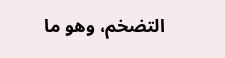التضخم، وهو ما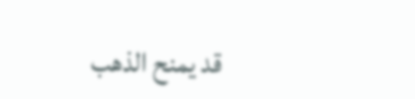قد يمنح الذهب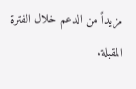مزيداً من الدعم خلال الفترة المقبلة.